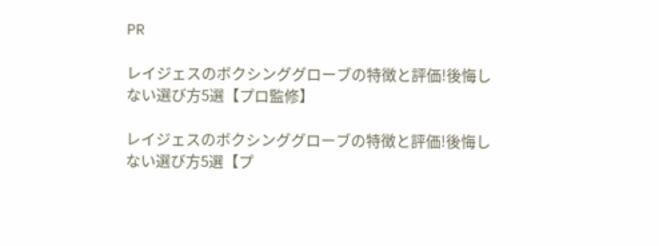PR

レイジェスのボクシンググローブの特徴と評価!後悔しない選び方5選【プロ監修】

レイジェスのボクシンググローブの特徴と評価!後悔しない選び方5選【プ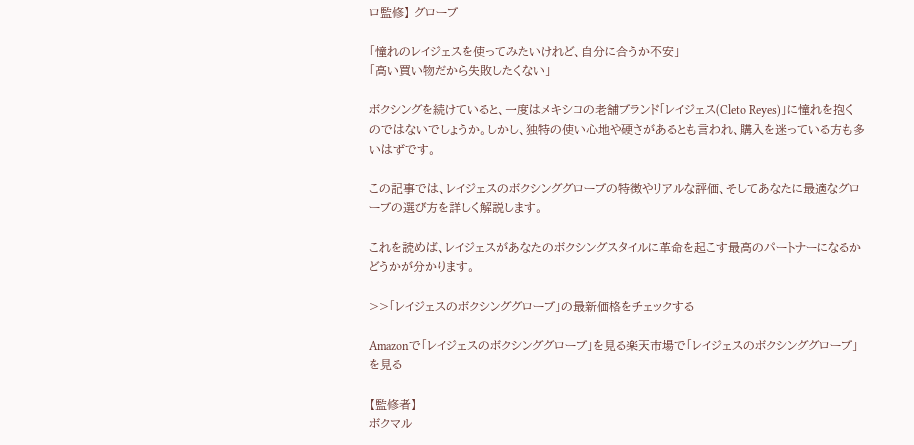ロ監修】 グローブ

「憧れのレイジェスを使ってみたいけれど、自分に合うか不安」
「高い買い物だから失敗したくない」

ボクシングを続けていると、一度はメキシコの老舗ブランド「レイジェス(Cleto Reyes)」に憧れを抱くのではないでしょうか。しかし、独特の使い心地や硬さがあるとも言われ、購入を迷っている方も多いはずです。

この記事では、レイジェスのボクシンググローブの特徴やリアルな評価、そしてあなたに最適なグローブの選び方を詳しく解説します。

これを読めば、レイジェスがあなたのボクシングスタイルに革命を起こす最高のパートナーになるかどうかが分かります。

>>「レイジェスのボクシンググローブ」の最新価格をチェックする

Amazonで「レイジェスのボクシンググローブ」を見る楽天市場で「レイジェスのボクシンググローブ」を見る

【監修者】
ボクマル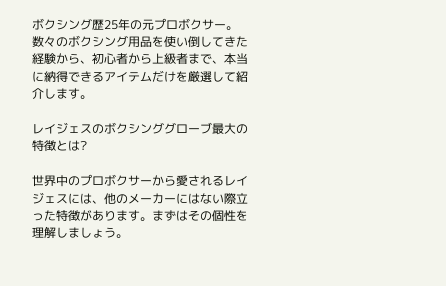ボクシング歴25年の元プロボクサー。 数々のボクシング用品を使い倒してきた経験から、初心者から上級者まで、本当に納得できるアイテムだけを厳選して紹介します。

レイジェスのボクシンググローブ最大の特徴とは?

世界中のプロボクサーから愛されるレイジェスには、他のメーカーにはない際立った特徴があります。まずはその個性を理解しましょう。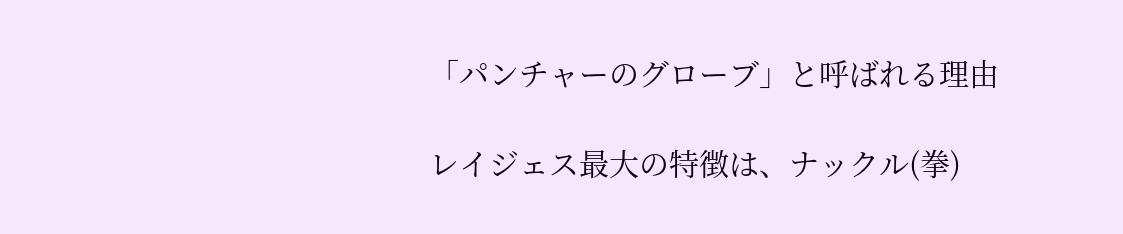「パンチャーのグローブ」と呼ばれる理由

レイジェス最大の特徴は、ナックル(拳)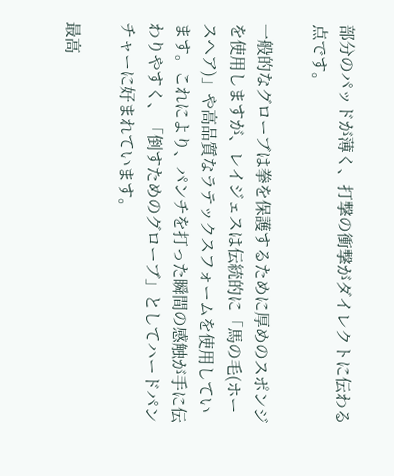部分のパッドが薄く、打撃の衝撃がダイレクトに伝わる点です。

一般的なグローブは拳を保護するために厚めのスポンジを使用しますが、レイジェスは伝統的に「馬の毛(ホースヘア)」や高品質なラテックスフォームを使用しています。これにより、パンチを打った瞬間の感触が手に伝わりやすく、「倒すためのグローブ」としてハードパンチャーに好まれています。

最高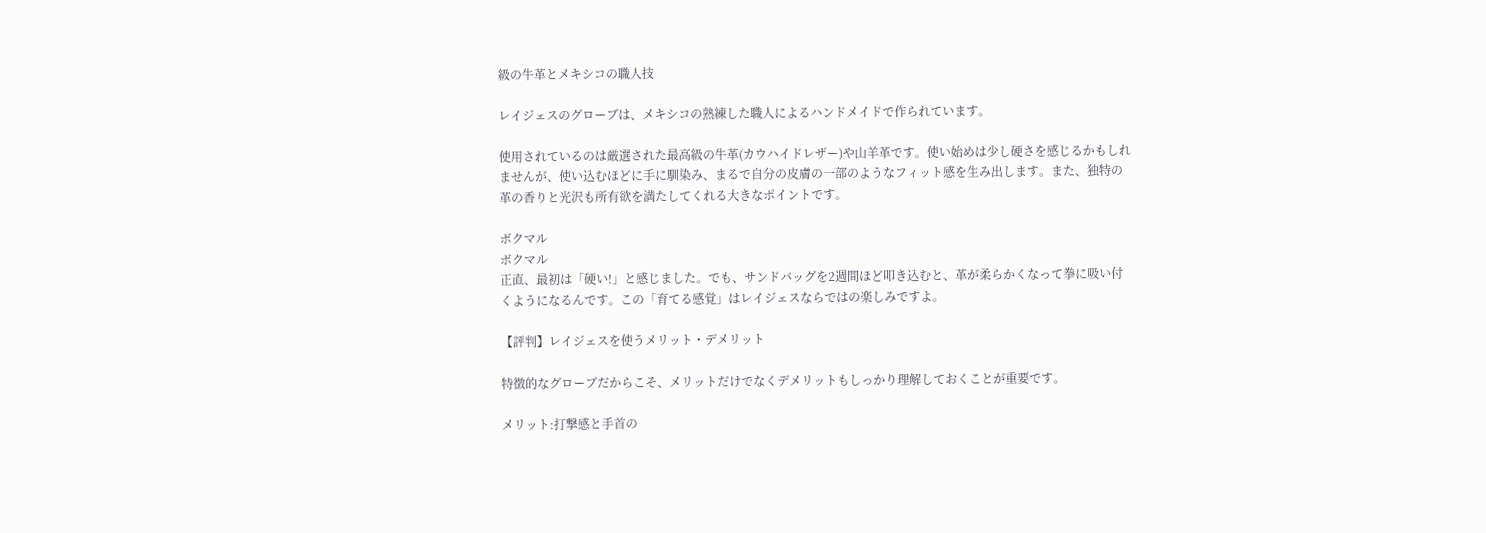級の牛革とメキシコの職人技

レイジェスのグローブは、メキシコの熟練した職人によるハンドメイドで作られています。

使用されているのは厳選された最高級の牛革(カウハイドレザー)や山羊革です。使い始めは少し硬さを感じるかもしれませんが、使い込むほどに手に馴染み、まるで自分の皮膚の一部のようなフィット感を生み出します。また、独特の革の香りと光沢も所有欲を満たしてくれる大きなポイントです。

ボクマル
ボクマル
正直、最初は「硬い!」と感じました。でも、サンドバッグを2週間ほど叩き込むと、革が柔らかくなって拳に吸い付くようになるんです。この「育てる感覚」はレイジェスならではの楽しみですよ。

【評判】レイジェスを使うメリット・デメリット

特徴的なグローブだからこそ、メリットだけでなくデメリットもしっかり理解しておくことが重要です。

メリット:打撃感と手首の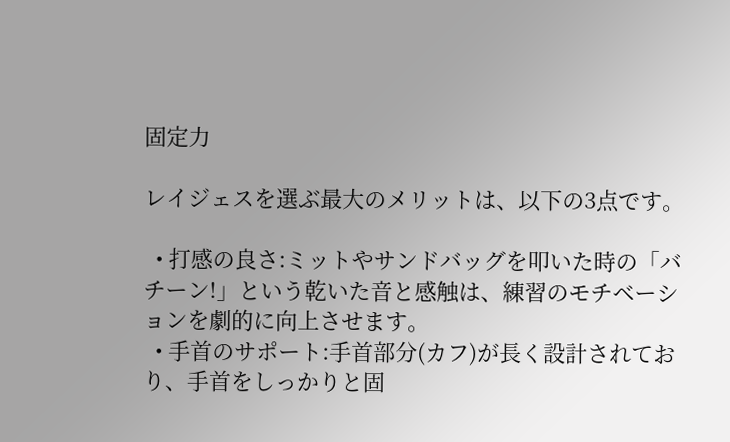固定力

レイジェスを選ぶ最大のメリットは、以下の3点です。

  • 打感の良さ:ミットやサンドバッグを叩いた時の「バチーン!」という乾いた音と感触は、練習のモチベーションを劇的に向上させます。
  • 手首のサポート:手首部分(カフ)が長く設計されており、手首をしっかりと固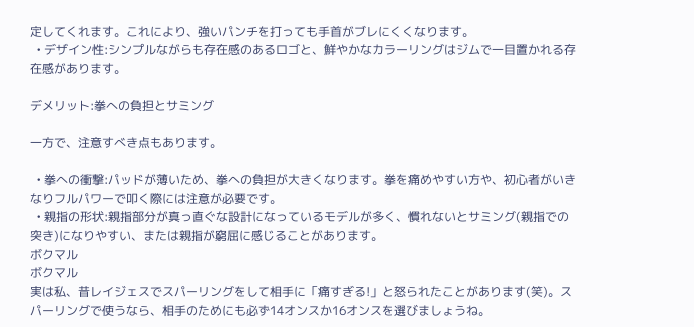定してくれます。これにより、強いパンチを打っても手首がブレにくくなります。
  • デザイン性:シンプルながらも存在感のあるロゴと、鮮やかなカラーリングはジムで一目置かれる存在感があります。

デメリット:拳への負担とサミング

一方で、注意すべき点もあります。

  • 拳への衝撃:パッドが薄いため、拳への負担が大きくなります。拳を痛めやすい方や、初心者がいきなりフルパワーで叩く際には注意が必要です。
  • 親指の形状:親指部分が真っ直ぐな設計になっているモデルが多く、慣れないとサミング(親指での突き)になりやすい、または親指が窮屈に感じることがあります。
ボクマル
ボクマル
実は私、昔レイジェスでスパーリングをして相手に「痛すぎる!」と怒られたことがあります(笑)。スパーリングで使うなら、相手のためにも必ず14オンスか16オンスを選びましょうね。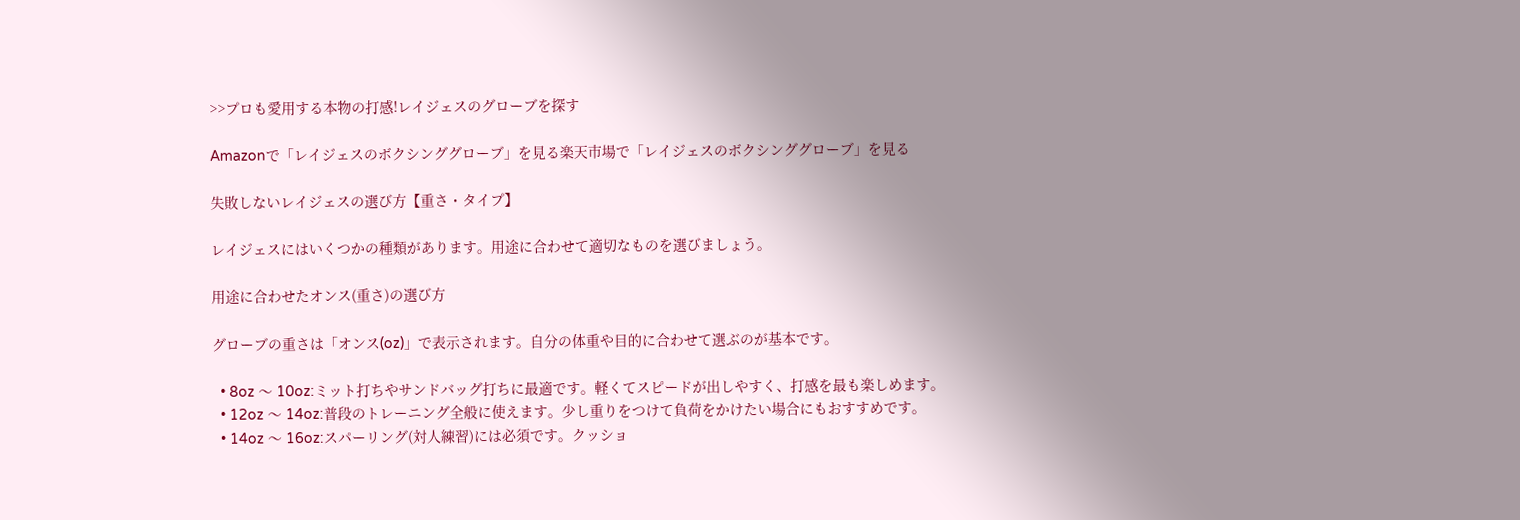>>プロも愛用する本物の打感!レイジェスのグローブを探す

Amazonで「レイジェスのボクシンググローブ」を見る楽天市場で「レイジェスのボクシンググローブ」を見る

失敗しないレイジェスの選び方【重さ・タイプ】

レイジェスにはいくつかの種類があります。用途に合わせて適切なものを選びましょう。

用途に合わせたオンス(重さ)の選び方

グローブの重さは「オンス(oz)」で表示されます。自分の体重や目的に合わせて選ぶのが基本です。

  • 8oz 〜 10oz:ミット打ちやサンドバッグ打ちに最適です。軽くてスピードが出しやすく、打感を最も楽しめます。
  • 12oz 〜 14oz:普段のトレーニング全般に使えます。少し重りをつけて負荷をかけたい場合にもおすすめです。
  • 14oz 〜 16oz:スパーリング(対人練習)には必須です。クッショ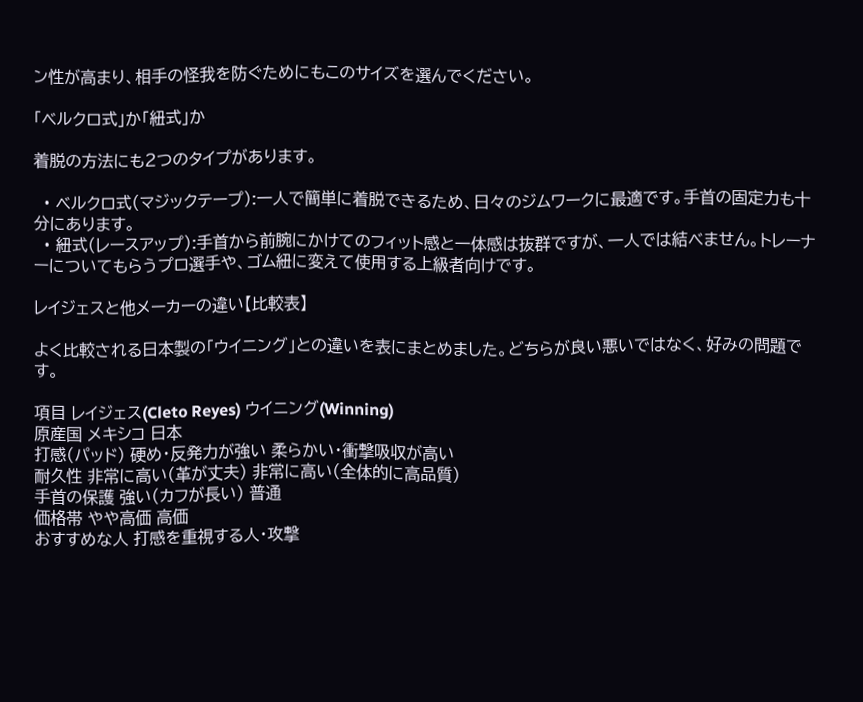ン性が高まり、相手の怪我を防ぐためにもこのサイズを選んでください。

「ベルクロ式」か「紐式」か

着脱の方法にも2つのタイプがあります。

  • ベルクロ式(マジックテープ):一人で簡単に着脱できるため、日々のジムワークに最適です。手首の固定力も十分にあります。
  • 紐式(レースアップ):手首から前腕にかけてのフィット感と一体感は抜群ですが、一人では結べません。トレーナーについてもらうプロ選手や、ゴム紐に変えて使用する上級者向けです。

レイジェスと他メーカーの違い【比較表】

よく比較される日本製の「ウイニング」との違いを表にまとめました。どちらが良い悪いではなく、好みの問題です。

項目 レイジェス(Cleto Reyes) ウイニング(Winning)
原産国 メキシコ 日本
打感(パッド) 硬め・反発力が強い 柔らかい・衝撃吸収が高い
耐久性 非常に高い(革が丈夫) 非常に高い(全体的に高品質)
手首の保護 強い(カフが長い) 普通
価格帯 やや高価 高価
おすすめな人 打感を重視する人・攻撃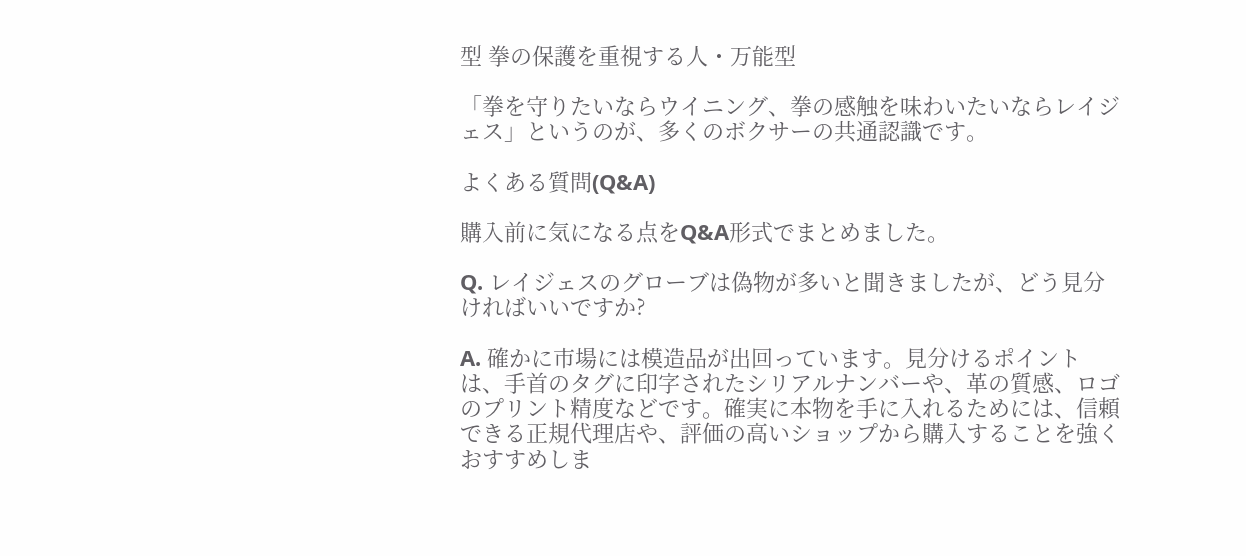型 拳の保護を重視する人・万能型

「拳を守りたいならウイニング、拳の感触を味わいたいならレイジェス」というのが、多くのボクサーの共通認識です。

よくある質問(Q&A)

購入前に気になる点をQ&A形式でまとめました。

Q. レイジェスのグローブは偽物が多いと聞きましたが、どう見分ければいいですか?

A. 確かに市場には模造品が出回っています。見分けるポイントは、手首のタグに印字されたシリアルナンバーや、革の質感、ロゴのプリント精度などです。確実に本物を手に入れるためには、信頼できる正規代理店や、評価の高いショップから購入することを強くおすすめしま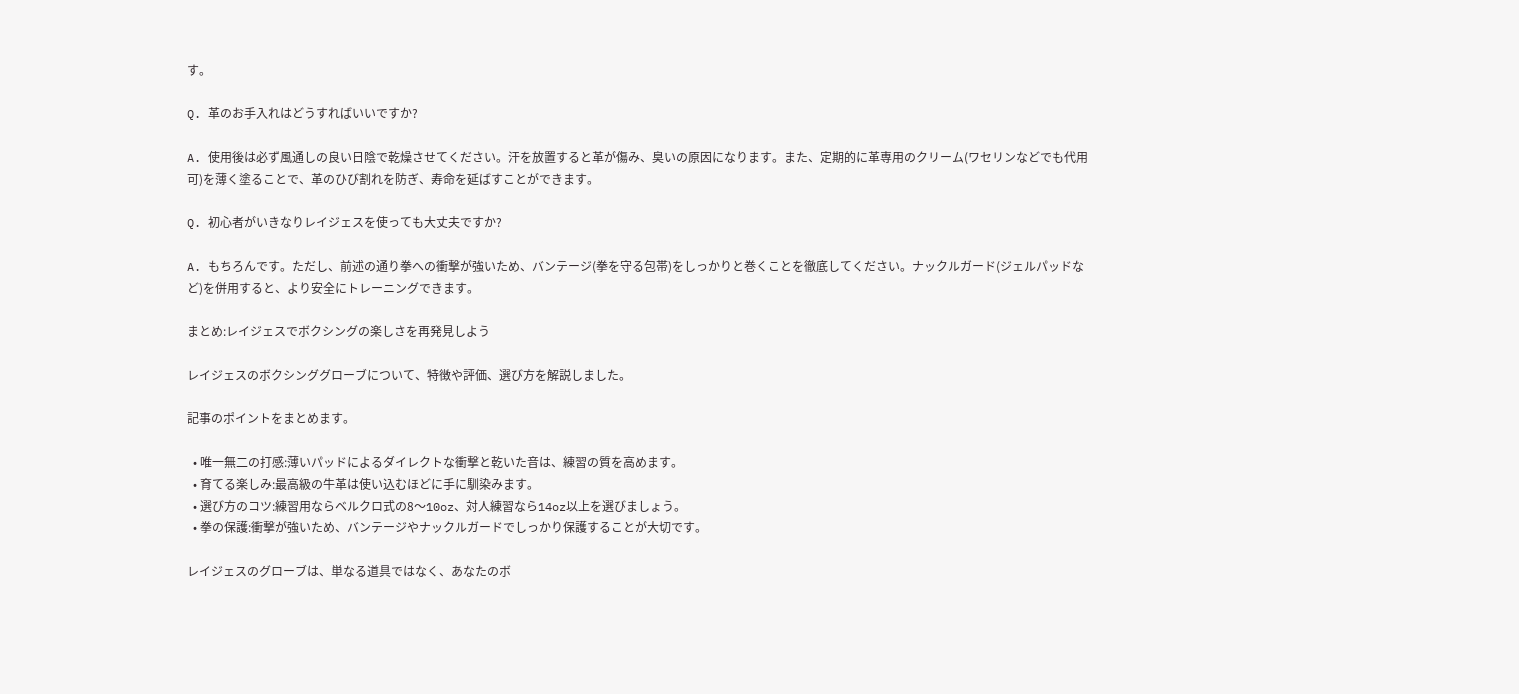す。

Q. 革のお手入れはどうすればいいですか?

A. 使用後は必ず風通しの良い日陰で乾燥させてください。汗を放置すると革が傷み、臭いの原因になります。また、定期的に革専用のクリーム(ワセリンなどでも代用可)を薄く塗ることで、革のひび割れを防ぎ、寿命を延ばすことができます。

Q. 初心者がいきなりレイジェスを使っても大丈夫ですか?

A. もちろんです。ただし、前述の通り拳への衝撃が強いため、バンテージ(拳を守る包帯)をしっかりと巻くことを徹底してください。ナックルガード(ジェルパッドなど)を併用すると、より安全にトレーニングできます。

まとめ:レイジェスでボクシングの楽しさを再発見しよう

レイジェスのボクシンググローブについて、特徴や評価、選び方を解説しました。

記事のポイントをまとめます。

  • 唯一無二の打感:薄いパッドによるダイレクトな衝撃と乾いた音は、練習の質を高めます。
  • 育てる楽しみ:最高級の牛革は使い込むほどに手に馴染みます。
  • 選び方のコツ:練習用ならベルクロ式の8〜10oz、対人練習なら14oz以上を選びましょう。
  • 拳の保護:衝撃が強いため、バンテージやナックルガードでしっかり保護することが大切です。

レイジェスのグローブは、単なる道具ではなく、あなたのボ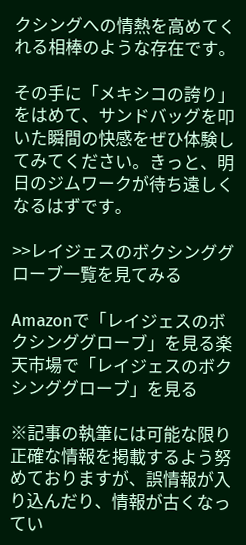クシングへの情熱を高めてくれる相棒のような存在です。

その手に「メキシコの誇り」をはめて、サンドバッグを叩いた瞬間の快感をぜひ体験してみてください。きっと、明日のジムワークが待ち遠しくなるはずです。

>>レイジェスのボクシンググローブ一覧を見てみる

Amazonで「レイジェスのボクシンググローブ」を見る楽天市場で「レイジェスのボクシンググローブ」を見る

※記事の執筆には可能な限り正確な情報を掲載するよう努めておりますが、誤情報が入り込んだり、情報が古くなってい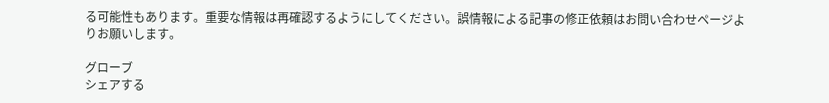る可能性もあります。重要な情報は再確認するようにしてください。誤情報による記事の修正依頼はお問い合わせページよりお願いします。

グローブ
シェアする